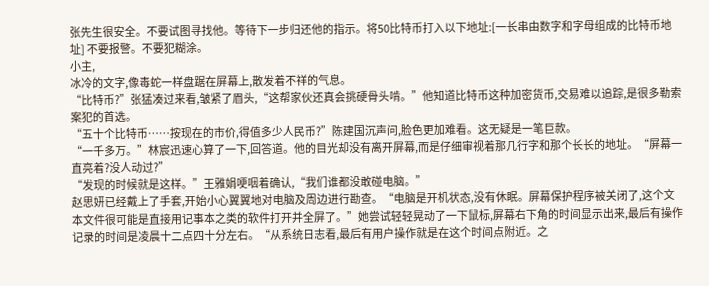张先生很安全。不要试图寻找他。等待下一步归还他的指示。将50比特币打入以下地址:[一长串由数字和字母组成的比特币地址] 不要报警。不要犯糊涂。
小主,
冰冷的文字,像毒蛇一样盘踞在屏幕上,散发着不祥的气息。
“比特币?”张猛凑过来看,皱紧了眉头,“这帮家伙还真会挑硬骨头啃。”他知道比特币这种加密货币,交易难以追踪,是很多勒索案犯的首选。
“五十个比特币……按现在的市价,得值多少人民币?”陈建国沉声问,脸色更加难看。这无疑是一笔巨款。
“一千多万。”林宸迅速心算了一下,回答道。他的目光却没有离开屏幕,而是仔细审视着那几行字和那个长长的地址。“屏幕一直亮着?没人动过?”
“发现的时候就是这样。”王雅娟哽咽着确认,“我们谁都没敢碰电脑。”
赵思妍已经戴上了手套,开始小心翼翼地对电脑及周边进行勘查。“电脑是开机状态,没有休眠。屏幕保护程序被关闭了,这个文本文件很可能是直接用记事本之类的软件打开并全屏了。”她尝试轻轻晃动了一下鼠标,屏幕右下角的时间显示出来,最后有操作记录的时间是凌晨十二点四十分左右。“从系统日志看,最后有用户操作就是在这个时间点附近。之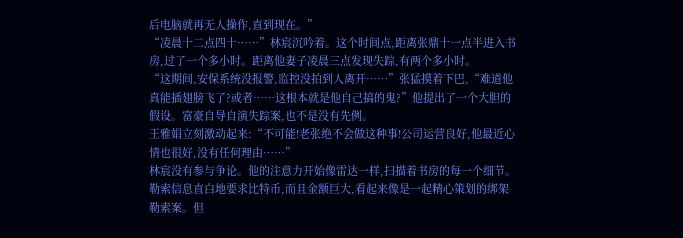后电脑就再无人操作,直到现在。”
“凌晨十二点四十……”林宸沉吟着。这个时间点,距离张鼎十一点半进入书房,过了一个多小时。距离他妻子凌晨三点发现失踪,有两个多小时。
“这期间,安保系统没报警,监控没拍到人离开……”张猛摸着下巴,“难道他真能插翅膀飞了?或者……这根本就是他自己搞的鬼?”他提出了一个大胆的假设。富豪自导自演失踪案,也不是没有先例。
王雅娟立刻激动起来:“不可能!老张绝不会做这种事!公司运营良好,他最近心情也很好,没有任何理由……”
林宸没有参与争论。他的注意力开始像雷达一样,扫描着书房的每一个细节。勒索信息直白地要求比特币,而且金额巨大,看起来像是一起精心策划的绑架勒索案。但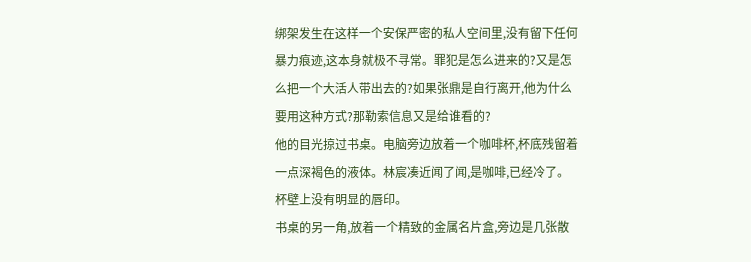绑架发生在这样一个安保严密的私人空间里,没有留下任何暴力痕迹,这本身就极不寻常。罪犯是怎么进来的?又是怎么把一个大活人带出去的?如果张鼎是自行离开,他为什么要用这种方式?那勒索信息又是给谁看的?
他的目光掠过书桌。电脑旁边放着一个咖啡杯,杯底残留着一点深褐色的液体。林宸凑近闻了闻,是咖啡,已经冷了。杯壁上没有明显的唇印。
书桌的另一角,放着一个精致的金属名片盒,旁边是几张散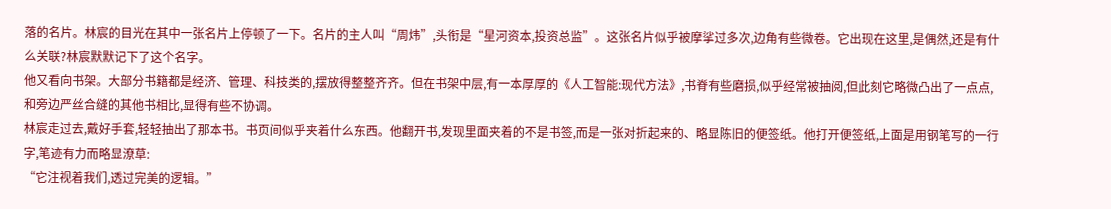落的名片。林宸的目光在其中一张名片上停顿了一下。名片的主人叫“周炜”,头衔是“星河资本,投资总监”。这张名片似乎被摩挲过多次,边角有些微卷。它出现在这里,是偶然,还是有什么关联?林宸默默记下了这个名字。
他又看向书架。大部分书籍都是经济、管理、科技类的,摆放得整整齐齐。但在书架中层,有一本厚厚的《人工智能:现代方法》,书脊有些磨损,似乎经常被抽阅,但此刻它略微凸出了一点点,和旁边严丝合缝的其他书相比,显得有些不协调。
林宸走过去,戴好手套,轻轻抽出了那本书。书页间似乎夹着什么东西。他翻开书,发现里面夹着的不是书签,而是一张对折起来的、略显陈旧的便签纸。他打开便签纸,上面是用钢笔写的一行字,笔迹有力而略显潦草:
“它注视着我们,透过完美的逻辑。”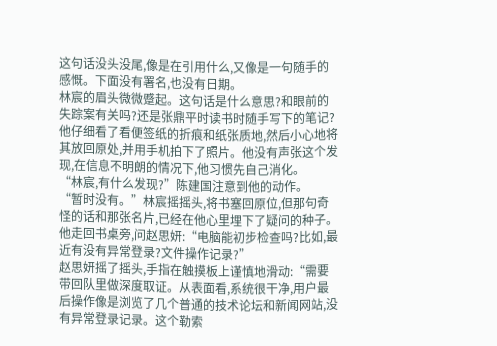这句话没头没尾,像是在引用什么,又像是一句随手的感慨。下面没有署名,也没有日期。
林宸的眉头微微蹙起。这句话是什么意思?和眼前的失踪案有关吗?还是张鼎平时读书时随手写下的笔记?他仔细看了看便签纸的折痕和纸张质地,然后小心地将其放回原处,并用手机拍下了照片。他没有声张这个发现,在信息不明朗的情况下,他习惯先自己消化。
“林宸,有什么发现?”陈建国注意到他的动作。
“暂时没有。”林宸摇摇头,将书塞回原位,但那句奇怪的话和那张名片,已经在他心里埋下了疑问的种子。他走回书桌旁,问赵思妍:“电脑能初步检查吗?比如,最近有没有异常登录?文件操作记录?”
赵思妍摇了摇头,手指在触摸板上谨慎地滑动:“需要带回队里做深度取证。从表面看,系统很干净,用户最后操作像是浏览了几个普通的技术论坛和新闻网站,没有异常登录记录。这个勒索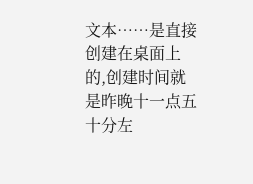文本……是直接创建在桌面上的,创建时间就是昨晚十一点五十分左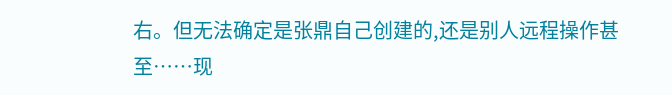右。但无法确定是张鼎自己创建的,还是别人远程操作甚至……现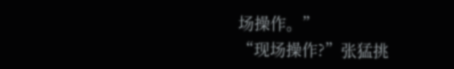场操作。”
“现场操作?”张猛挑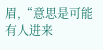眉,“意思是可能有人进来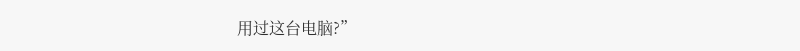用过这台电脑?”